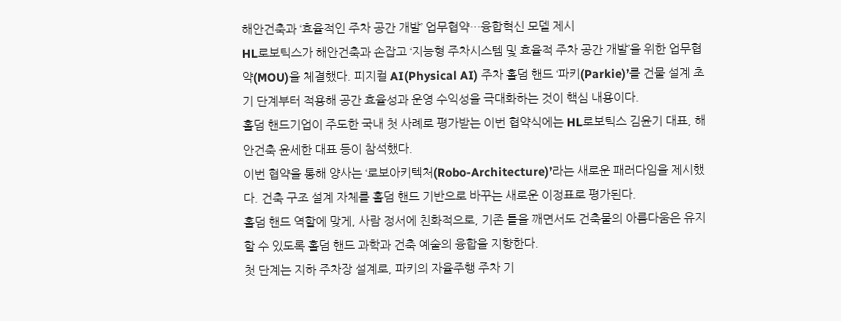해안건축과 ‘효율적인 주차 공간 개발’ 업무협약…융합혁신 모델 제시
HL로보틱스가 해안건축과 손잡고 ‘지능형 주차시스템 및 효율적 주차 공간 개발’을 위한 업무협약(MOU)을 체결했다. 피지컬 AI(Physical AI) 주차 홀덤 핸드 ‘파키(Parkie)’를 건물 설계 초기 단계부터 적용해 공간 효율성과 운영 수익성을 극대화하는 것이 핵심 내용이다.
홀덤 핸드기업이 주도한 국내 첫 사례로 평가받는 이번 협약식에는 HL로보틱스 김윤기 대표, 해안건축 윤세한 대표 등이 참석했다.
이번 협약을 통해 양사는 ‘로보아키텍처(Robo-Architecture)’라는 새로운 패러다임을 제시했다. 건축 구조 설계 자체를 홀덤 핸드 기반으로 바꾸는 새로운 이정표로 평가된다.
홀덤 핸드 역할에 맞게, 사람 정서에 친화적으로, 기존 틀을 깨면서도 건축물의 아름다움은 유지할 수 있도록 홀덤 핸드 과학과 건축 예술의 융합을 지향한다.
첫 단계는 지하 주차장 설계로, 파키의 자율주행 주차 기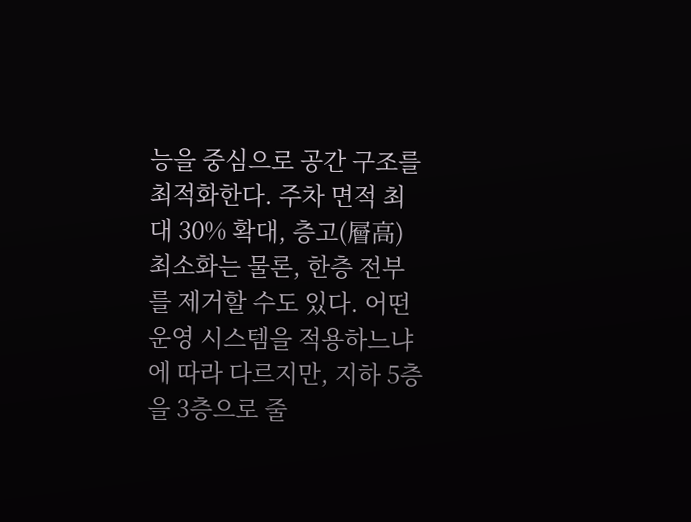능을 중심으로 공간 구조를 최적화한다. 주차 면적 최대 30% 확대, 층고(層高) 최소화는 물론, 한층 전부를 제거할 수도 있다. 어떤 운영 시스템을 적용하느냐에 따라 다르지만, 지하 5층을 3층으로 줄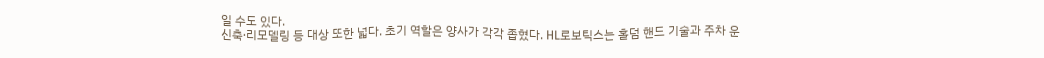일 수도 있다.
신축∙리모델링 등 대상 또한 넓다. 초기 역할은 양사가 각각 좁혔다. HL로보틱스는 홀덤 핸드 기술과 주차 운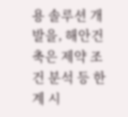용 솔루션 개발을, 해안건축은 제약 조건 분석 등 한계 시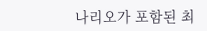나리오가 포함된 최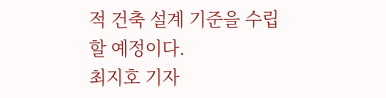적 건축 설계 기준을 수립할 예정이다.
최지호 기자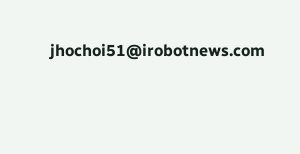jhochoi51@irobotnews.com